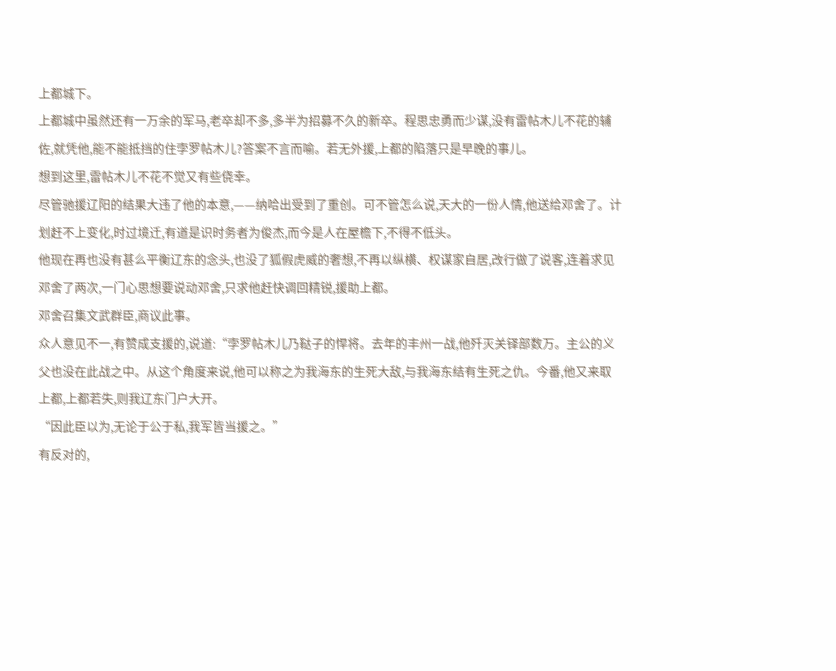上都城下。
上都城中虽然还有一万余的军马,老卒却不多,多半为招募不久的新卒。程思忠勇而少谋,没有雷帖木儿不花的辅佐,就凭他,能不能抵挡的住孛罗帖木儿?答案不言而喻。若无外援,上都的陷落只是早晚的事儿。
想到这里,雷帖木儿不花不觉又有些侥幸。
尽管驰援辽阳的结果大违了他的本意,——纳哈出受到了重创。可不管怎么说,天大的一份人情,他送给邓舍了。计划赶不上变化,时过境迁,有道是识时务者为俊杰,而今是人在屋檐下,不得不低头。
他现在再也没有甚么平衡辽东的念头,也没了狐假虎威的奢想,不再以纵横、权谋家自居,改行做了说客,连着求见邓舍了两次,一门心思想要说动邓舍,只求他赶快调回精锐,援助上都。
邓舍召集文武群臣,商议此事。
众人意见不一,有赞成支援的,说道:“孛罗帖木儿乃鞑子的悍将。去年的丰州一战,他歼灭关铎部数万。主公的义父也没在此战之中。从这个角度来说,他可以称之为我海东的生死大敌,与我海东结有生死之仇。今番,他又来取上都,上都若失,则我辽东门户大开。
“因此臣以为,无论于公于私,我军皆当援之。”
有反对的,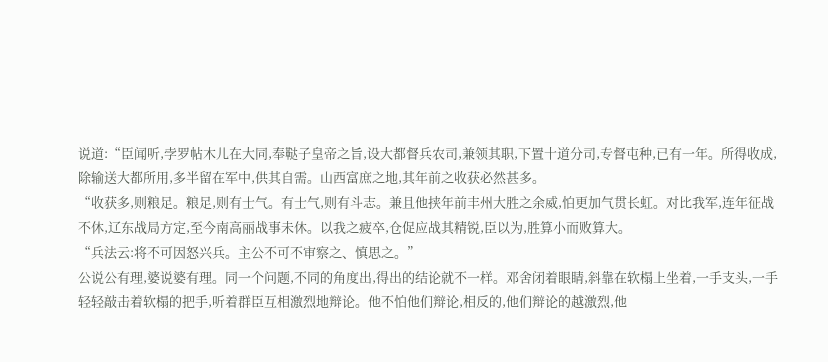说道:“臣闻听,孛罗帖木儿在大同,奉鞑子皇帝之旨,设大都督兵农司,兼领其职,下置十道分司,专督屯种,已有一年。所得收成,除输送大都所用,多半留在军中,供其自需。山西富庶之地,其年前之收获必然甚多。
“收获多,则粮足。粮足,则有士气。有士气,则有斗志。兼且他挟年前丰州大胜之余威,怕更加气贯长虹。对比我军,连年征战不休,辽东战局方定,至今南高丽战事未休。以我之疲卒,仓促应战其精锐,臣以为,胜算小而败算大。
“兵法云:将不可因怒兴兵。主公不可不审察之、慎思之。”
公说公有理,婆说婆有理。同一个问题,不同的角度出,得出的结论就不一样。邓舍闭着眼睛,斜靠在软榻上坐着,一手支头,一手轻轻敲击着软榻的把手,听着群臣互相激烈地辩论。他不怕他们辩论,相反的,他们辩论的越激烈,他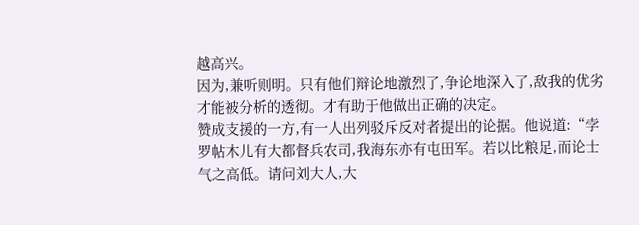越高兴。
因为,兼听则明。只有他们辩论地激烈了,争论地深入了,敌我的优劣才能被分析的透彻。才有助于他做出正确的决定。
赞成支援的一方,有一人出列驳斥反对者提出的论据。他说道:“孛罗帖木儿有大都督兵农司,我海东亦有屯田军。若以比粮足,而论士气之高低。请问刘大人,大